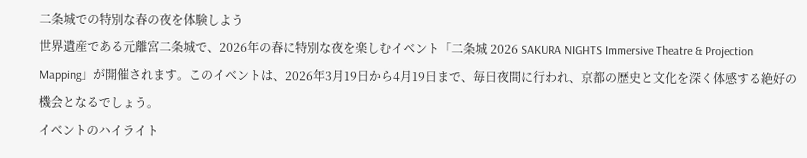二条城での特別な春の夜を体験しよう
世界遺産である元離宮二条城で、2026年の春に特別な夜を楽しむイベント「二条城 2026 SAKURA NIGHTS Immersive Theatre & Projection Mapping」が開催されます。このイベントは、2026年3月19日から4月19日まで、毎日夜間に行われ、京都の歴史と文化を深く体感する絶好の機会となるでしょう。
イベントのハイライト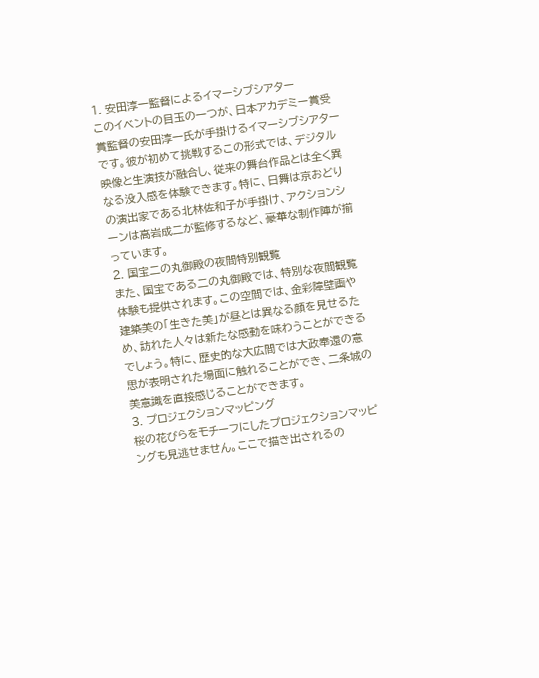1. 安田淳一監督によるイマーシブシアター
このイベントの目玉の一つが、日本アカデミー賞受賞監督の安田淳一氏が手掛けるイマーシブシアターです。彼が初めて挑戦するこの形式では、デジタル映像と生演技が融合し、従来の舞台作品とは全く異なる没入感を体験できます。特に、日舞は京おどりの演出家である北林佐和子が手掛け、アクションシーンは高岩成二が監修するなど、豪華な制作陣が揃っています。
2. 国宝二の丸御殿の夜間特別観覧
また、国宝である二の丸御殿では、特別な夜間観覧体験も提供されます。この空間では、金彩障壁画や建築美の「生きた美」が昼とは異なる顔を見せるため、訪れた人々は新たな感動を味わうことができるでしょう。特に、歴史的な大広間では大政奉還の意思が表明された場面に触れることができ、二条城の美意識を直接感じることができます。
3. プロジェクションマッピング
桜の花びらをモチーフにしたプロジェクションマッピングも見逃せません。ここで描き出されるの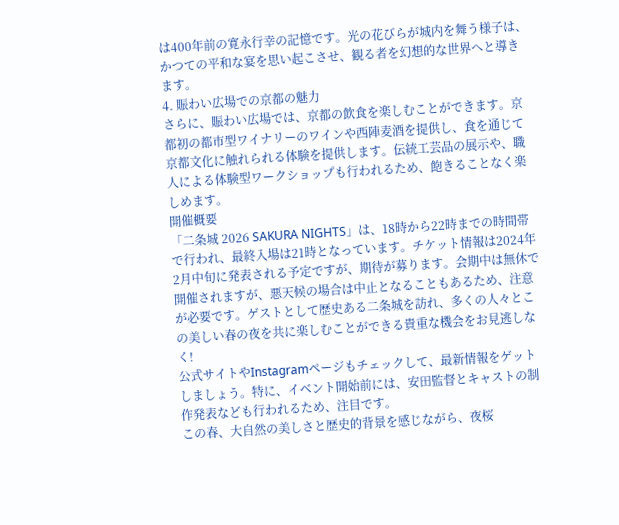は400年前の寛永行幸の記憶です。光の花びらが城内を舞う様子は、かつての平和な宴を思い起こさせ、観る者を幻想的な世界へと導きます。
4. 賑わい広場での京都の魅力
さらに、賑わい広場では、京都の飲食を楽しむことができます。京都初の都市型ワイナリーのワインや西陣麦酒を提供し、食を通じて京都文化に触れられる体験を提供します。伝統工芸品の展示や、職人による体験型ワークショップも行われるため、飽きることなく楽しめます。
開催概要
「二条城 2026 SAKURA NIGHTS」は、18時から22時までの時間帯で行われ、最終入場は21時となっています。チケット情報は2024年2月中旬に発表される予定ですが、期待が募ります。会期中は無休で開催されますが、悪天候の場合は中止となることもあるため、注意が必要です。ゲストとして歴史ある二条城を訪れ、多くの人々とこの美しい春の夜を共に楽しむことができる貴重な機会をお見逃しなく!
公式サイトやInstagramページもチェックして、最新情報をゲットしましょう。特に、イベント開始前には、安田監督とキャストの制作発表なども行われるため、注目です。
この春、大自然の美しさと歴史的背景を感じながら、夜桜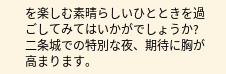を楽しむ素晴らしいひとときを過ごしてみてはいかがでしょうか?二条城での特別な夜、期待に胸が高まります。